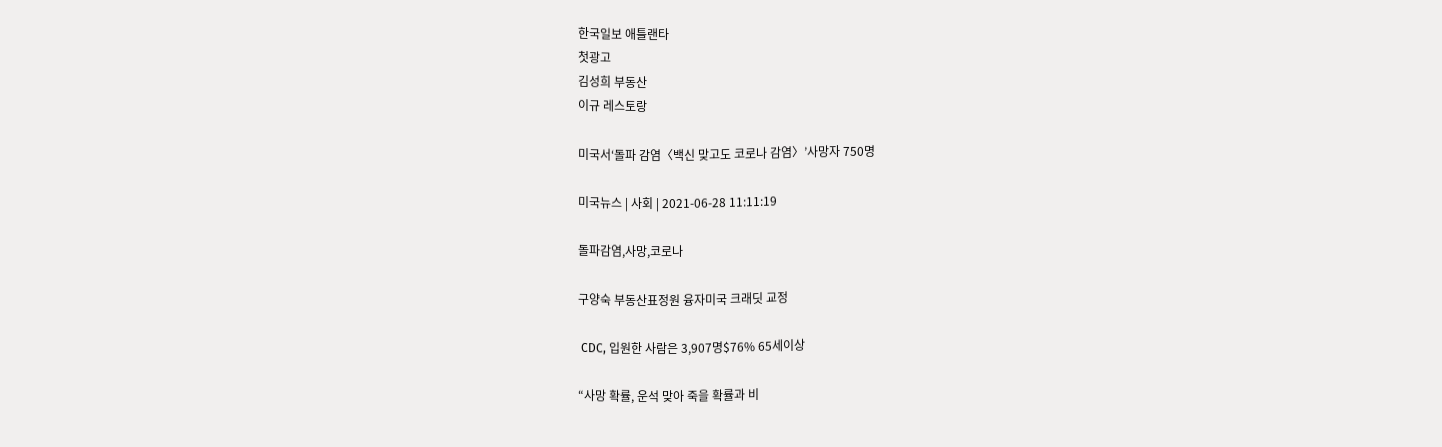한국일보 애틀랜타
첫광고
김성희 부동산
이규 레스토랑

미국서‘돌파 감염〈백신 맞고도 코로나 감염〉’사망자 750명

미국뉴스 | 사회 | 2021-06-28 11:11:19

돌파감염,사망,코로나

구양숙 부동산표정원 융자미국 크래딧 교정

 CDC, 입원한 사람은 3,907명$76% 65세이상

“사망 확률, 운석 맞아 죽을 확률과 비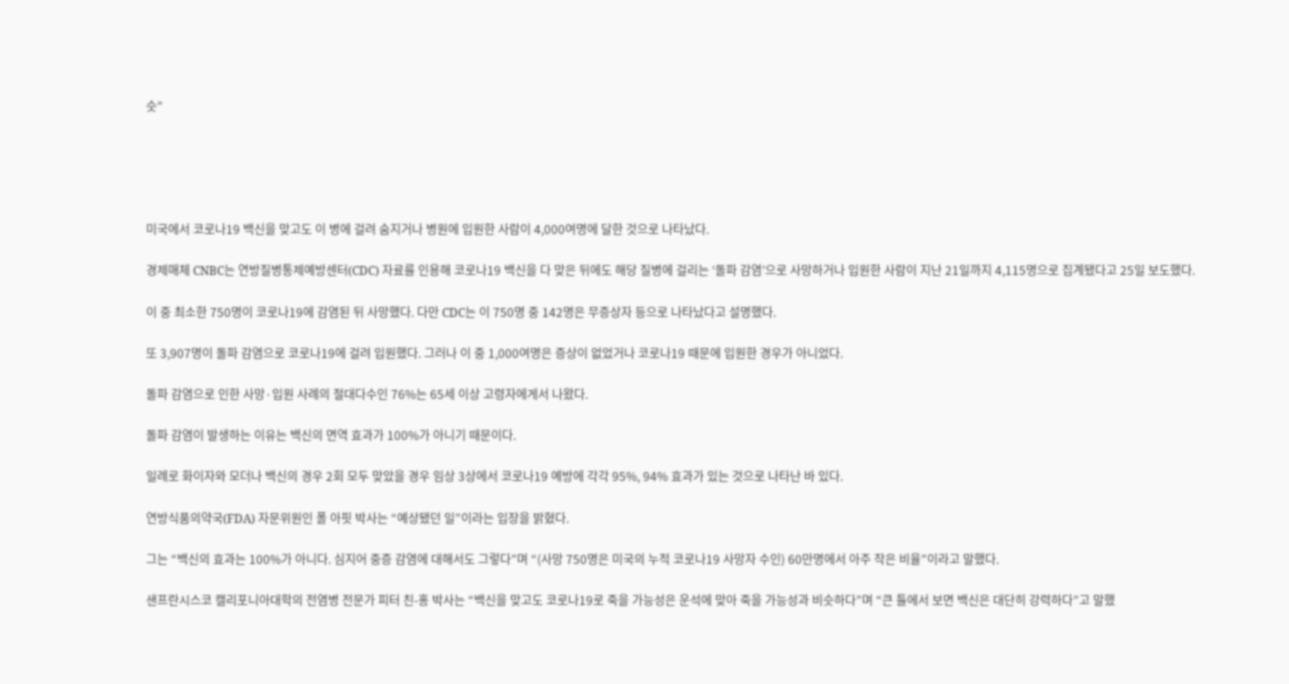슷”





미국에서 코로나19 백신을 맞고도 이 병에 걸려 숨지거나 병원에 입원한 사람이 4,000여명에 달한 것으로 나타났다.

경제매체 CNBC는 연방질병통제예방센터(CDC) 자료를 인용해 코로나19 백신을 다 맞은 뒤에도 해당 질병에 걸리는 ‘돌파 감염’으로 사망하거나 입원한 사람이 지난 21일까지 4,115명으로 집계됐다고 25일 보도했다.

이 중 최소한 750명이 코로나19에 감염된 뒤 사망했다. 다만 CDC는 이 750명 중 142명은 무증상자 등으로 나타났다고 설명했다.

또 3,907명이 돌파 감염으로 코로나19에 걸려 입원했다. 그러나 이 중 1,000여명은 증상이 없었거나 코로나19 때문에 입원한 경우가 아니었다.

돌파 감염으로 인한 사망·입원 사례의 절대다수인 76%는 65세 이상 고령자에게서 나왔다.

돌파 감염이 발생하는 이유는 백신의 면역 효과가 100%가 아니기 때문이다.

일례로 화이자와 모더나 백신의 경우 2회 모두 맞았을 경우 임상 3상에서 코로나19 예방에 각각 95%, 94% 효과가 있는 것으로 나타난 바 있다.

연방식품의약국(FDA) 자문위원인 폴 아핏 박사는 “예상됐던 일”이라는 입장을 밝혔다.

그는 “백신의 효과는 100%가 아니다. 심지어 중증 감염에 대해서도 그렇다”며 “(사망 750명은 미국의 누적 코로나19 사망자 수인) 60만명에서 아주 작은 비율”이라고 말했다.

샌프란시스코 캘리포니아대학의 전염병 전문가 피터 친-홍 박사는 “백신을 맞고도 코로나19로 죽을 가능성은 운석에 맞아 죽을 가능성과 비슷하다”며 “큰 틀에서 보면 백신은 대단히 강력하다”고 말했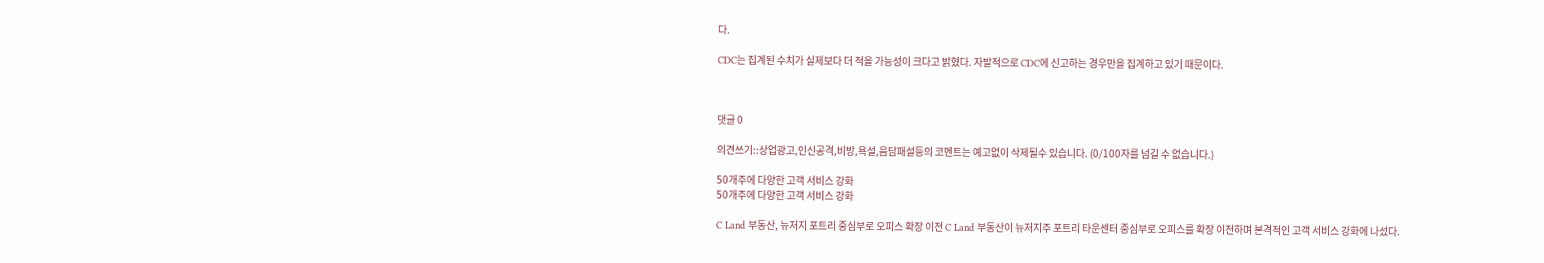다.

CDC는 집계된 수치가 실제보다 더 적을 가능성이 크다고 밝혔다. 자발적으로 CDC에 신고하는 경우만을 집계하고 있기 때문이다.



댓글 0

의견쓰기::상업광고,인신공격,비방,욕설,음담패설등의 코멘트는 예고없이 삭제될수 있습니다. (0/100자를 넘길 수 없습니다.)

50개주에 다양한 고객 서비스 강화
50개주에 다양한 고객 서비스 강화

C Land 부동산, 뉴저지 포트리 중심부로 오피스 확장 이전 C Land 부동산이 뉴저지주 포트리 타운센터 중심부로 오피스를 확장 이전하며 본격적인 고객 서비스 강화에 나섰다.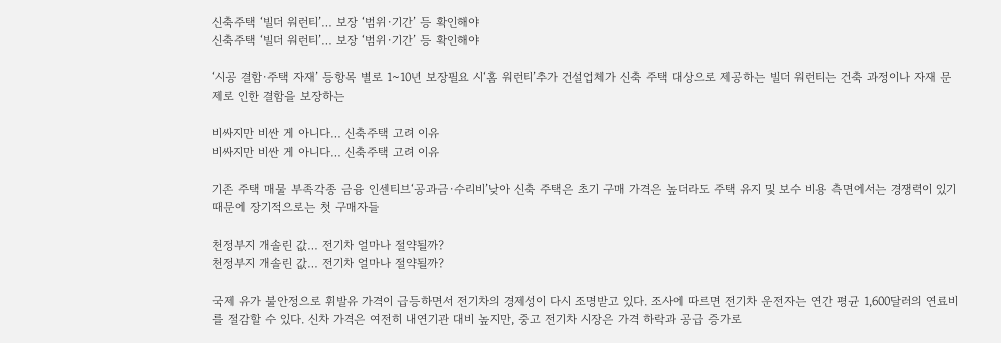신축주택 ‘빌더 워런티’… 보장 ‘범위·기간’ 등 확인해야
신축주택 ‘빌더 워런티’… 보장 ‘범위·기간’ 등 확인해야

‘시공 결함·주택 자재’ 등항목 별로 1~10년 보장필요 시‘홈 워런티’추가 건설업체가 신축 주택 대상으로 제공하는 빌더 워런티는 건축 과정이나 자재 문제로 인한 결함을 보장하는

비싸지만 비싼 게 아니다… 신축주택 고려 이유
비싸지만 비싼 게 아니다… 신축주택 고려 이유

기존 주택 매물 부족각종 금융 인센티브‘공과금·수리비’낮아 신축 주택은 초기 구매 가격은 높더라도 주택 유지 및 보수 비용 측면에서는 경쟁력이 있기 때문에 장기적으로는 첫 구매자들

천정부지 개솔린 값… 전기차 얼마나 절약될까?
천정부지 개솔린 값… 전기차 얼마나 절약될까?

국제 유가 불안정으로 휘발유 가격이 급등하면서 전기차의 경제성이 다시 조명받고 있다. 조사에 따르면 전기차 운전자는 연간 평균 1,600달러의 연료비를 절감할 수 있다. 신차 가격은 여전히 내연기관 대비 높지만, 중고 전기차 시장은 가격 하락과 공급 증가로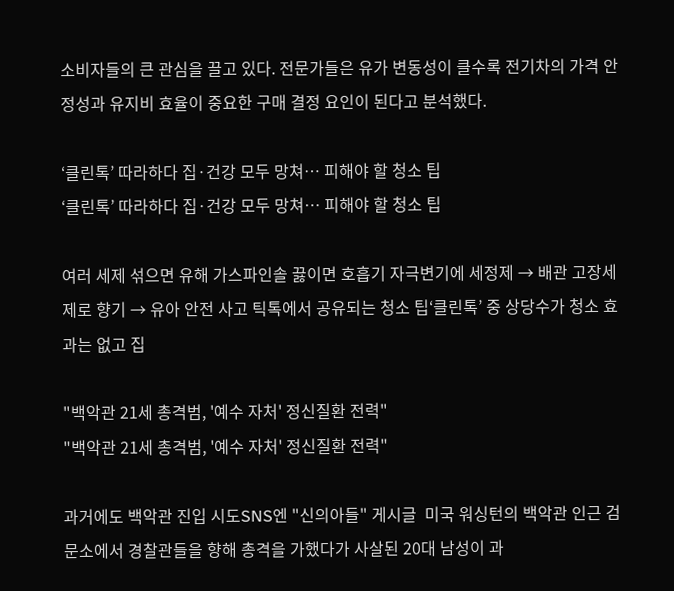소비자들의 큰 관심을 끌고 있다. 전문가들은 유가 변동성이 클수록 전기차의 가격 안정성과 유지비 효율이 중요한 구매 결정 요인이 된다고 분석했다.

‘클린톡’ 따라하다 집·건강 모두 망쳐… 피해야 할 청소 팁
‘클린톡’ 따라하다 집·건강 모두 망쳐… 피해야 할 청소 팁

여러 세제 섞으면 유해 가스파인솔 끓이면 호흡기 자극변기에 세정제 → 배관 고장세제로 향기 → 유아 안전 사고 틱톡에서 공유되는 청소 팁‘클린톡’ 중 상당수가 청소 효과는 없고 집

"백악관 21세 총격범, '예수 자처' 정신질환 전력"
"백악관 21세 총격범, '예수 자처' 정신질환 전력"

과거에도 백악관 진입 시도SNS엔 "신의아들" 게시글  미국 워싱턴의 백악관 인근 검문소에서 경찰관들을 향해 총격을 가했다가 사살된 20대 남성이 과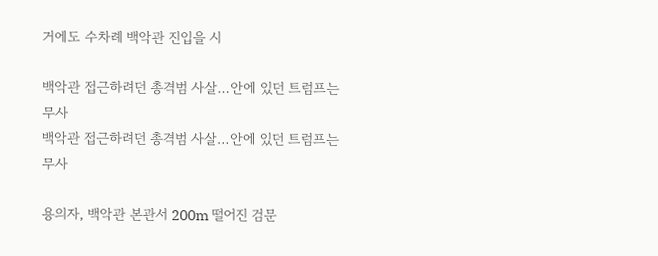거에도 수차례 백악관 진입을 시

백악관 접근하려던 총격범 사살…안에 있던 트럼프는 무사
백악관 접근하려던 총격범 사살…안에 있던 트럼프는 무사

용의자, 백악관 본관서 200m 떨어진 검문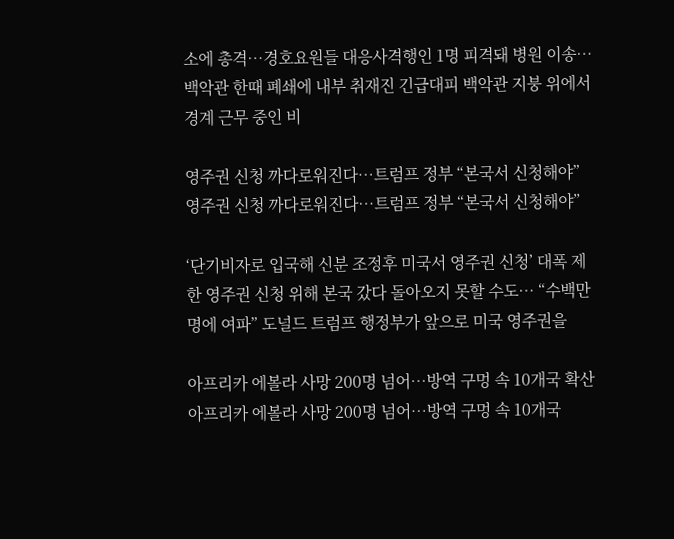소에 총격…경호요원들 대응사격행인 1명 피격돼 병원 이송…백악관 한때 폐쇄에 내부 취재진 긴급대피 백악관 지붕 위에서 경계 근무 중인 비

영주권 신청 까다로워진다…트럼프 정부 “본국서 신청해야”
영주권 신청 까다로워진다…트럼프 정부 “본국서 신청해야”

‘단기비자로 입국해 신분 조정후 미국서 영주권 신청’ 대폭 제한 영주권 신청 위해 본국 갔다 돌아오지 못할 수도… “수백만명에 여파” 도널드 트럼프 행정부가 앞으로 미국 영주권을

아프리카 에볼라 사망 200명 넘어…방역 구멍 속 10개국 확산
아프리카 에볼라 사망 200명 넘어…방역 구멍 속 10개국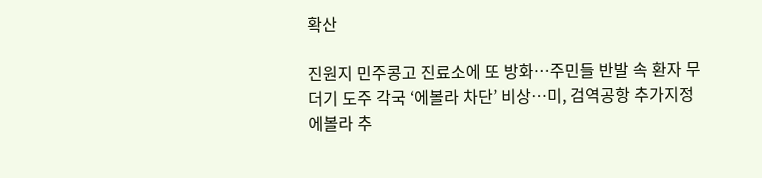확산

진원지 민주콩고 진료소에 또 방화…주민들 반발 속 환자 무더기 도주 각국 ‘에볼라 차단’ 비상…미, 검역공항 추가지정  에볼라 추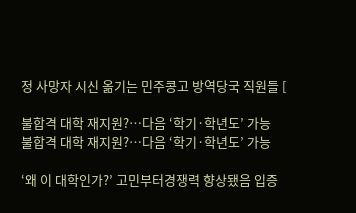정 사망자 시신 옮기는 민주콩고 방역당국 직원들 [

불합격 대학 재지원?…다음 ‘학기·학년도’ 가능
불합격 대학 재지원?…다음 ‘학기·학년도’ 가능

‘왜 이 대학인가?’ 고민부터경쟁력 향상됐음 입증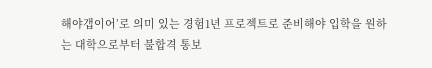해야갭이어’로 의미 있는 경험1년 프로젝트로 준비해야 입학을 원하는 대학으로부터 불합격 통보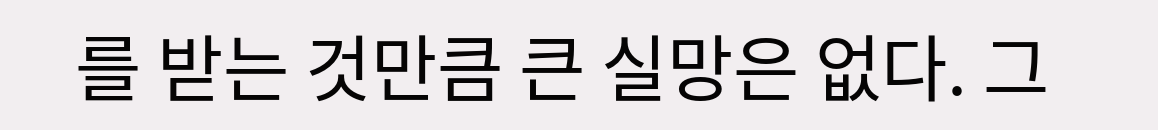를 받는 것만큼 큰 실망은 없다. 그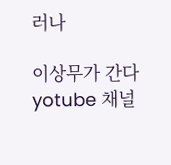러나

이상무가 간다 yotube 채널